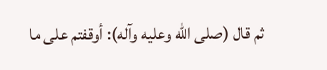ثم قال (صلى الله وعليه وآله): أوقفتم على ما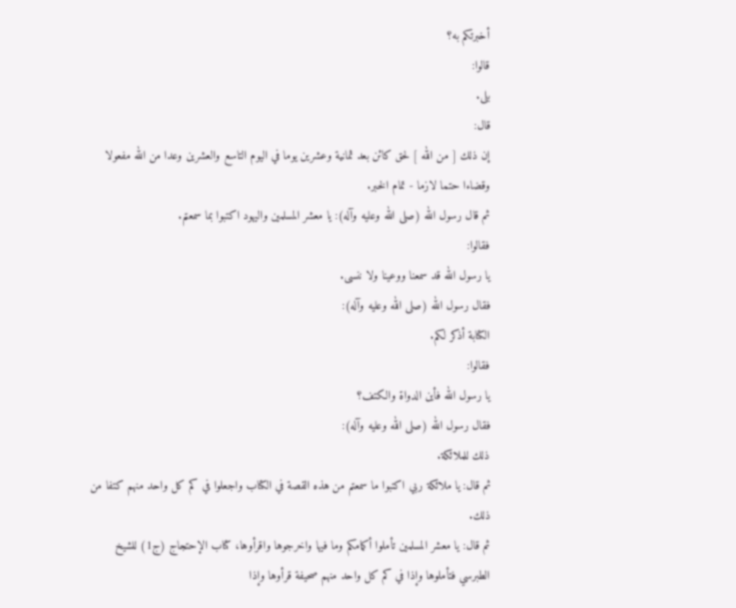أخبرتكم به؟
قالوا:
بلى.
قال:
إن ذلك [ من الله ] لحق كائن بعد ثمانية وعشرين يوما في اليوم التاسع والعشرين وعدا من الله مفعولا وقضاءا حتما لازما - تمام الخبر.
ثم قال رسول الله (صلى الله وعليه وآله): يا معشر المسلمين واليهود اكتبوا بما سمعتم.
فقالوا:
يا رسول الله قد سمعنا ووعينا ولا ننسى.
فقال رسول الله (صلى الله وعليه وآله):
الكتابة أذكر لكم.
فقالوا:
يا رسول الله فأين الدواة والكتف؟
فقال رسول الله (صلى الله وعليه وآله):
ذلك للملائكة.
ثم قال: يا ملائكة ربي اكتبوا ما سمعتم من هذه القصة في الكتاب واجعلوا في كم كل واحد منهم كتفا من ذلك.
ثم قال: يا معشر المسلمين تأملوا أكمامكم وما فيها واخرجوها واقرأوها، كتاب الإحتجاج (ج1) للشيخ الطبرسي فتأملوها وإذا في كم كل واحد منهم صحيفة قرأوها وإذا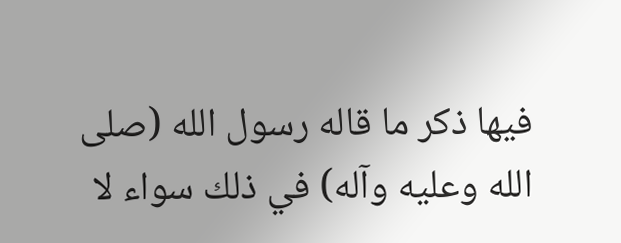فيها ذكر ما قاله رسول الله (صلى الله وعليه وآله) في ذلك سواء لا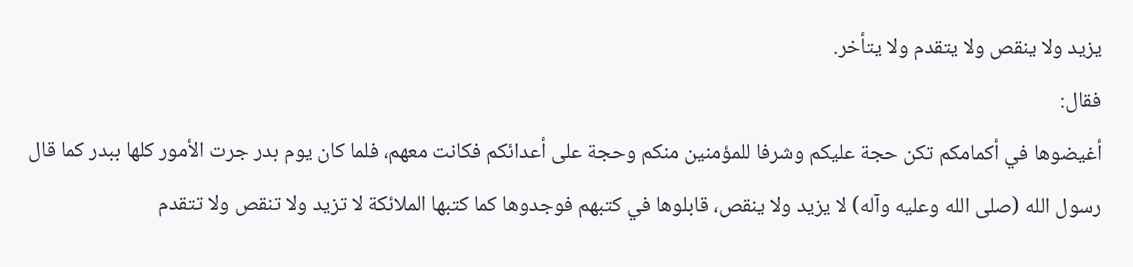يزيد ولا ينقص ولا يتقدم ولا يتأخر.
فقال:
أغيضوها في أكمامكم تكن حجة عليكم وشرفا للمؤمنين منكم وحجة على أعدائكم فكانت معهم، فلما كان يوم بدر جرت الأمور كلها ببدر كما قال رسول الله (صلى الله وعليه وآله) لا يزيد ولا ينقص، قابلوها في كتبهم فوجدوها كما كتبها الملائكة لا تزيد ولا تنقص ولا تتقدم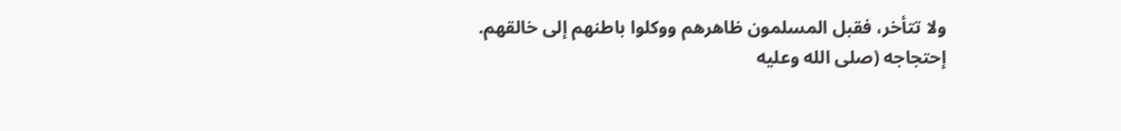ولا تتأخر، فقبل المسلمون ظاهرهم ووكلوا باطنهم إلى خالقهم.
إحتجاجه (صلى الله وعليه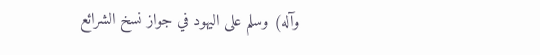وآله) وسلم على اليهود في جواز نسخ الشرائع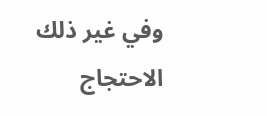وفي غير ذلك
الاحتجاج